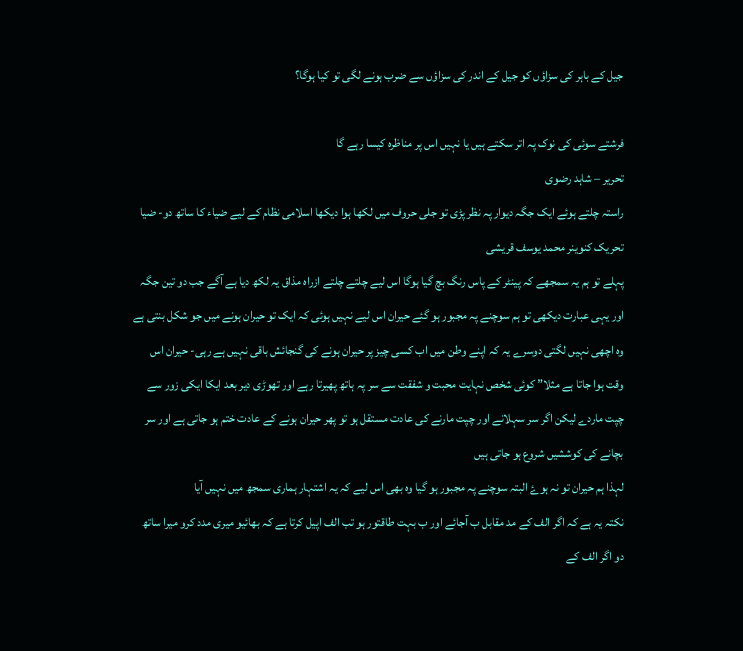جیل کے باہر کی سزاؤں کو جیل کے اندر کی سزاؤں سے ضرب ہونے لگی تو کیا ہوگا؟

فرشتے سوئی کی نوک پہ اتر سکتے ہیں یا نہیں اس پر مناظرہ کیسا رہے گا
تحریر – شاہد رضوی
راستہ چلتے ہوئے ایک جگہ دیوار پہ نظر پڑی تو جلی حروف میں لکھا ہوا دیکھا اسلامی نظام کے لیے ضیاء کا ساتھ دو- ضیا تحریک کنوینر محمد یوسف قریشی
پہلے تو ہم یہ سمجھے کہ پینٹر کے پاس رنگ بچ گیا ہوگا اس لیے چلتے چلتے ازراہ مذاق یہ لکھ دیا ہے آگے جب دو تین جگہ اور یہی عبارت دیکھی تو ہم سوچنے پہ مجبور ہو گئے حیران اس لیے نہیں ہوئی کہ ایک تو حیران ہونے میں جو شکل بنتی ہے وہ اچھی نہیں لگتی دوسرے یہ کہ اپنے وطن میں اب کسی چیز پر حیران ہونے کی گنجائش باقی نہیں ہے رہی- حیران اس وقت ہوا جاتا ہے مثلا” کوئی شخص نہایت محبت و شفقت سے سر پہ ہاتھ پھیرتا رہے اور تھوڑی دیر بعد ایکا ایکی زور سے چپت ماردے لیکن اگر سر سہلانے اور چپت مارنے کی عادت مستقل ہو تو پھر حیران ہونے کے عادت ختم ہو جاتی ہے اور سر بچانے کی کوششیں شروع ہو جاتی ہیں
لہذا ہم حیران تو نہ ہوۓ البتہ سوچنے پہ مجبور ہو گیا وہ بھی اس لیے کہ یہ اشتہار ہماری سمجھ میں نہیں آیا
نکتہ یہ ہے کہ اگر الف کے مد مقابل ب آجائے اور ب بہت طاقتور ہو تب الف اپیل کرتا ہے کہ بھائیو میری مدد کرو میرا ساتھ دو اگر الف کے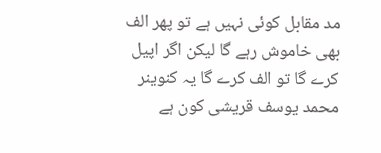مد مقابل کوئی نہیں ہے تو پھر الف بھی خاموش رہے گا لیکن اگر اپیل کرے گا تو الف کرے گا یہ کنوینر محمد یوسف قریشی کون ہے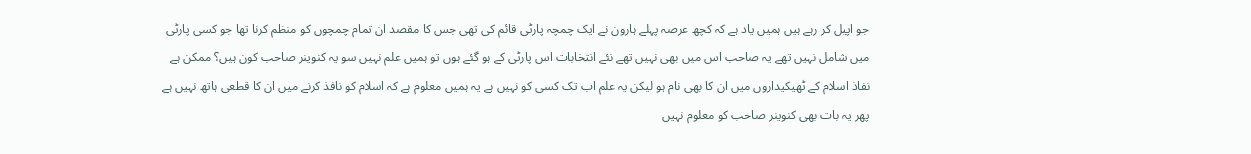جو اپیل کر رہے ہیں ہمیں یاد ہے کہ کچھ عرصہ پہلے ہارون نے ایک چمچہ پارٹی قائم کی تھی جس کا مقصد ان تمام چمچوں کو منظم کرنا تھا جو کسی پارٹی میں شامل نہیں تھے یہ صاحب اس میں بھی نہیں تھے نئے انتخابات اس پارٹی کے ہو گئے ہوں تو ہمیں علم نہیں سو یہ کنوینر صاحب کون ہیں؟ ممکن ہے نفاذ اسلام کے ٹھیکیداروں میں ان کا بھی نام ہو لیکن یہ علم اب تک کسی کو نہیں ہے یہ ہمیں معلوم ہے کہ اسلام کو نافذ کرنے میں ان کا قطعی ہاتھ نہیں ہے
پھر یہ بات بھی کنوینر صاحب کو معلوم نہیں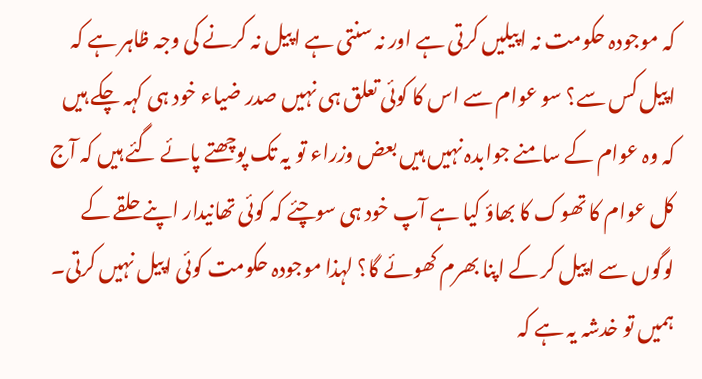کہ موجودہ حکومت نہ اپیلیں کرتی ہے اور نہ سنتی ہے اپیل نہ کرنے کی وجہ ظاہر ہے کہ اپیل کس سے؟ سو عوام سے اس کا کوئی تعلق ہی نہیں صدر ضیاء خود ہی کہہ چکے ہیں کہ وہ عوام کے سامنے جوابدہ نہیں ہیں بعض وزراء تو یہ تک پوچھتے پائے گئے ہیں کہ آج کل عوام کا تھوک کا بھاؤ کیا ہے آپ خود ہی سوچئے کہ کوئی تھانیدار اپنے حلقے کے لوگوں سے اپیل کر کے اپنا بھرم کھوئے گا؟ لہذا موجودہ حکومت کوئی اپیل نہیں کرتی۔
ہمیں تو خدشہ یہ ہے کہ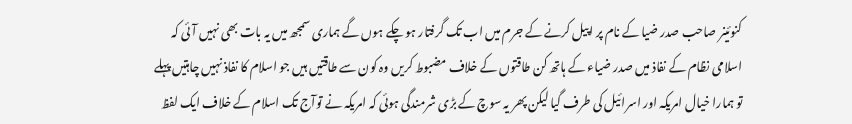کنوئینر صاحب صدر ضیا کے نام پر اپیل کرنے کے جرم میں اب تک گرفتار ہو چکے ہوں گے ہماری سمجھ میں یہ بات بھی نہیں آئی کہ اسلامی نظام کے نفاذ میں صدر ضیاء کے ہاتھ کن طاقتوں کے خلاف مضبوط کریں وہ کون سے طاقتیں ہیں جو اسلام کا نفاذ نہیں چاہتیں پہلے تو ہمارا خیال امریکہ اور اسرائیل کی طرف گیا لیکن پھر یہ سوچ کے بڑی شرمندگی ہوئی کہ امریکہ نے توآج تک اسلام کے خلاف ایک لفظ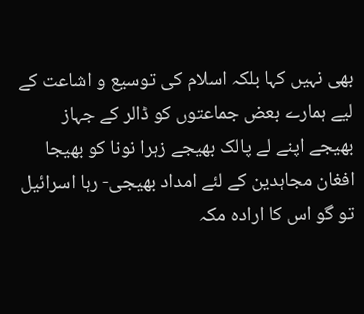بھی نہیں کہا بلکہ اسلام کی توسیع و اشاعت کے لیے ہمارے بعض جماعتوں کو ڈالر کے جہاز بھیجے اپنے لے پالک بھیجے زہرا نونا کو بھیجا افغان مجاہدین کے لئے امداد بھیجی- رہا اسرائیل تو گو اس کا ارادہ مکہ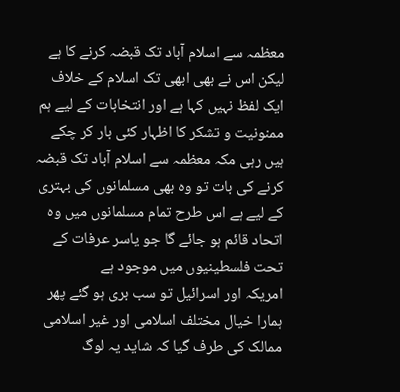معظمہ سے اسلام آباد تک قبضہ کرنے کا ہے لیکن اس نے بھی ابھی تک اسلام کے خلاف ایک لفظ نہیں کہا ہے اور انتخابات کے لیے ہم ممنونیت و تشکر کا اظہار کئی بار کر چکے ہیں رہی مکہ معظمہ سے اسلام آباد تک قبضہ کرنے کی بات تو وہ بھی مسلمانوں کی بہتری کے لیے ہے اس طرح تمام مسلمانوں میں وہ اتحاد قائم ہو جائے گا جو یاسر عرفات کے تحت فلسطینیوں میں موجود ہے
امریکہ اور اسرائیل تو سب بری ہو گئے پھر ہمارا خیال مختلف اسلامی اور غیر اسلامی ممالک کی طرف گیا کہ شاید یہ لوگ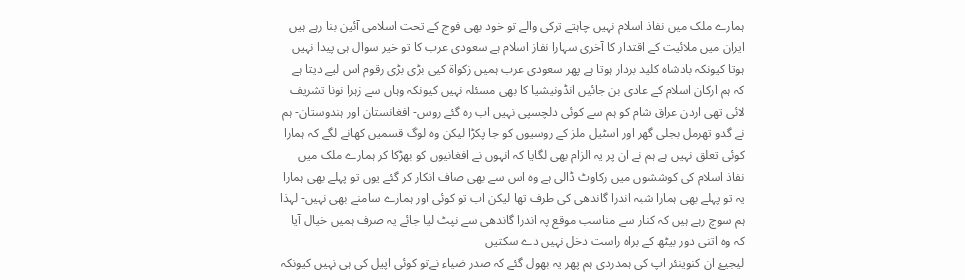ہمارے ملک میں نفاذ اسلام نہیں چاہتے ترکی والے تو خود بھی فوج کے تحت اسلامی آئین بنا رہے ہیں ایران میں ملائیت کے اقتدار کا آخری سہارا نفاز اسلام ہے سعودی عرب کا تو خیر سوال ہی پیدا نہیں ہوتا کیونکہ بادشاہ کلید بردار ہوتا ہے پھر سعودی عرب ہمیں زکواۃ کیی بڑی بڑی رقوم اس لیے دیتا ہے کہ ہم ارکان اسلام کے عادی بن جائیں انڈونیشیا کا بھی مسئلہ نہیں کیونکہ وہاں سے زہرا نونا تشریف لائی تھی اردن عراق شام کو ہم سے کوئی دلچسپی نہیں اب رہ گئے روس- افغانستان اور ہندوستان- ہم نے گدو تھرمل بجلی گھر اور اسٹیل ملز کے روسیوں کو جا پکڑا لیکن وہ لوگ قسمیں کھانے لگے کہ ہمارا کوئی تعلق نہیں ہے ہم نے ان پر یہ الزام بھی لگایا کہ انہوں نے افغانیوں کو بھڑکا کر ہمارے ملک میں نفاذ اسلام کی کوششوں میں رکاوٹ ڈالی ہے وہ اس سے بھی صاف انکار کر گئے یوں تو پہلے بھی ہمارا یہ تو پہلے بھی ہمارا شبہ اندرا گاندھی کی طرف تھا لیکن اب تو کوئی اور ہمارے سامنے بھی نہیں- لہذا ہم سوچ رہے ہیں کہ کنار سے مناسب موقع پہ اندرا گاندھی سے نپٹ لیا جائے یہ صرف ہمیں خیال آیا کہ وہ اتنی دور بیٹھ کے براہ راست دخل نہیں دے سکتیں
لیجیۓ ان کنوینئر اپ کی ہمدردی ہم پھر یہ بھول گئے کہ صدر ضیاء نےتو کوئی اپیل کی ہی نہیں کیونکہ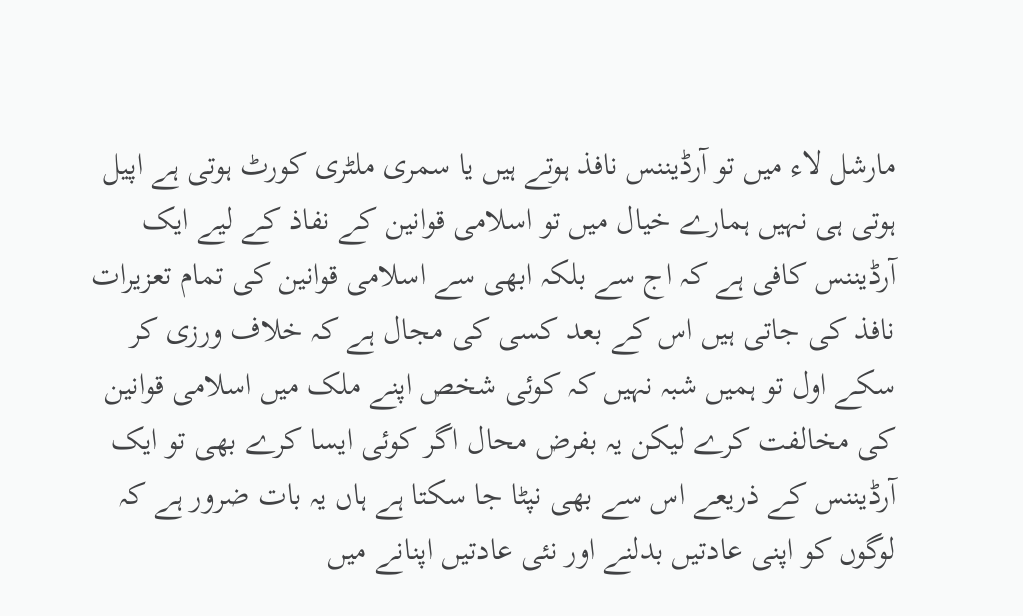مارشل لاء میں تو آرڈیننس نافذ ہوتے ہیں یا سمری ملٹری کورٹ ہوتی ہے اپیل ہوتی ہی نہیں ہمارے خیال میں تو اسلامی قوانین کے نفاذ کے لیے ایک آرڈیننس کافی ہے کہ اج سے بلکہ ابھی سے اسلامی قوانین کی تمام تعزیرات نافذ کی جاتی ہیں اس کے بعد کسی کی مجال ہے کہ خلاف ورزی کر سکے اول تو ہمیں شبہ نہیں کہ کوئی شخص اپنے ملک میں اسلامی قوانین کی مخالفت کرے لیکن یہ بفرض محال اگر کوئی ایسا کرے بھی تو ایک آرڈیننس کے ذریعے اس سے بھی نپٹا جا سکتا ہے ہاں یہ بات ضرور ہے کہ لوگوں کو اپنی عادتیں بدلنے اور نئی عادتیں اپنانے میں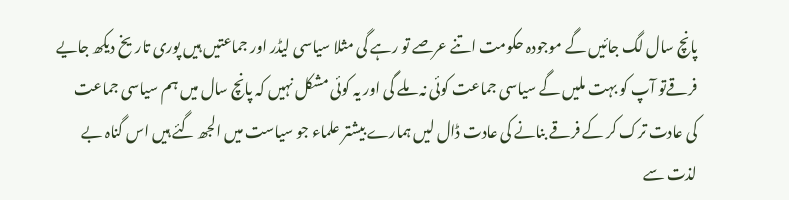پانچ سال لگ جائیں گے موجودہ حکومت اتنے عرصے تو رہے گی مثلا سیاسی لیڈر اور جماعتیں ہیں پوری تاریخ دیکھ جایے فرقےتو آپ کو بہت ملیں گے سیاسی جماعت کوئی نہ ملے گی اور یہ کوئی مشکل نہیں کہ پانچ سال میں ہم سیاسی جماعت کی عادت ترک کر کے فرقے بنانے کی عادت ڈال لیں ہمارے بیشتر علماء جو سیاست میں الجھ گئے ہیں اس گناہ بے لذت سے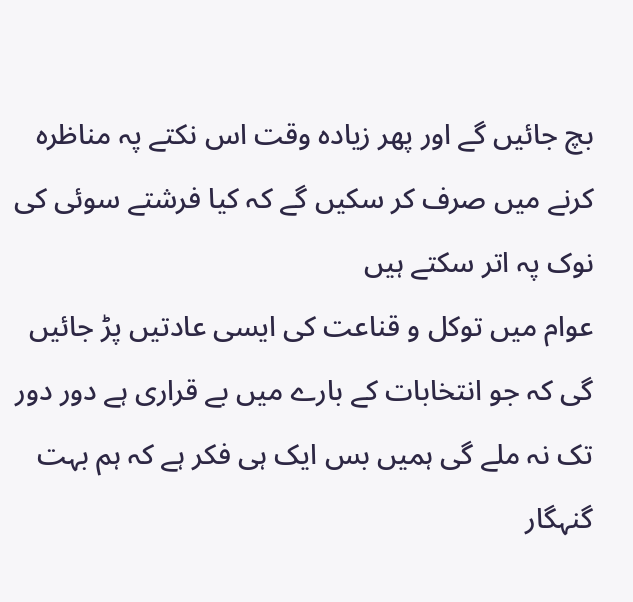بچ جائیں گے اور پھر زیادہ وقت اس نکتے پہ مناظرہ کرنے میں صرف کر سکیں گے کہ کیا فرشتے سوئی کی نوک پہ اتر سکتے ہیں
عوام میں توکل و قناعت کی ایسی عادتیں پڑ جائیں گی کہ جو انتخابات کے بارے میں بے قراری ہے دور دور تک نہ ملے گی ہمیں بس ایک ہی فکر ہے کہ ہم بہت گنہگار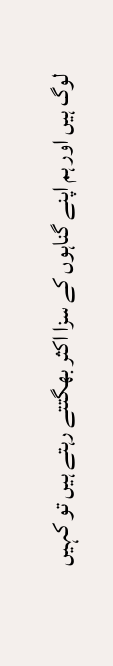لوگ ہیں اور ہم اپنے گناہوں کے سزا اکثر بھگتتے رہتے ہیں تو کہیں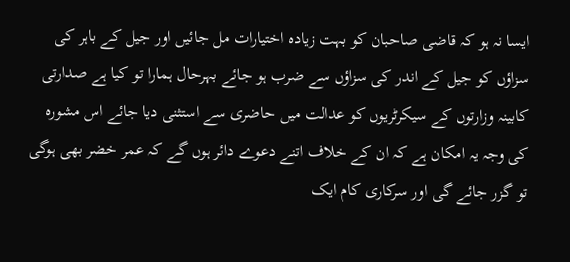ایسا نہ ہو کہ قاضی صاحبان کو بہت زیادہ اختیارات مل جائیں اور جیل کے باہر کی سزاؤں کو جیل کے اندر کی سزاؤں سے ضرب ہو جائے بہرحال ہمارا تو کیا ہے صدارتی کابینہ وزارتوں کے سیکرٹریوں کو عدالت میں حاضری سے استثنی دیا جائے اس مشورہ کی وجہ یہ امکان ہے کہ ان کے خلاف اتنے دعوے دائر ہوں گے کہ عمر خضر بھی ہوگی تو گزر جائے گی اور سرکاری کام ایک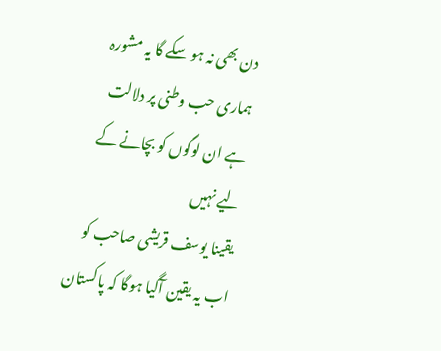دن بھی نہ ہو سکے گا یہ مشورہ ہماری حب وطنی پر دلالت ہے ان لوگوں کو بچانے کے لیے نہیں
یقینا یوسف قریشی صاحب کو اب یہ یقین آگیا ہوگا کہ پاکستان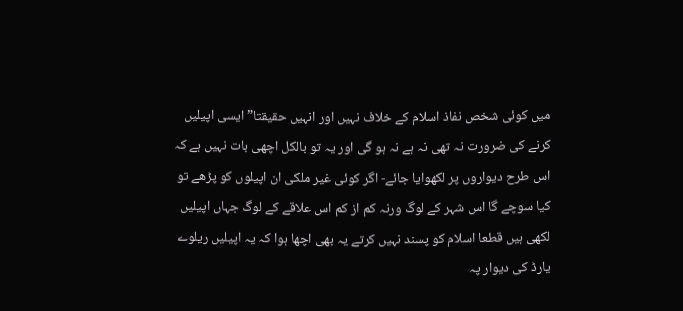میں کوئی شخص نفاذ اسلام کے خلاف نہیں اور انہیں حقیقتا” ایسی اپیلیں کرنے کی ضرورت نہ تھی نہ ہے نہ ہو گی اور یہ تو بالکل اچھی بات نہیں ہے کہ اس طرح دیواروں پر لکھوایا جائے- اگر کوئی غیر ملکی ان اپیلوں کو پڑھے تو کیا سوچے گا اس شہر کے لوگ ورنہ کم از کم اس علاقے کے لوگ جہاں اپیلیں لکھی ہیں قطعا اسلام کو پسند نہیں کرتے یہ بھی اچھا ہوا کہ یہ اپیلیں ریلوے یارڈ کی دیوار پہ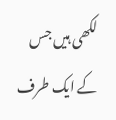لکھی ہیں جس کے ایک طرف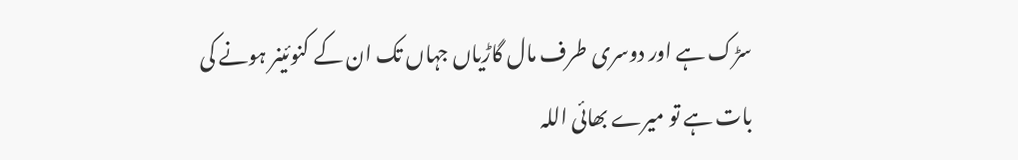سڑک ہے اور دوسری طرف مال گاڑیاں جہاں تک ان کے کنوئینر ہونے کی بات ہے تو میرے بھائی اللہ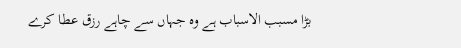بڑا مسبب الاسباب ہے وہ جہاں سے چاہے رزق عطا کرے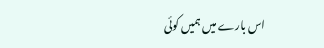اس بارے میں ہمیں کوئی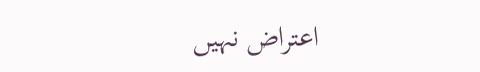اعتراض نہیں